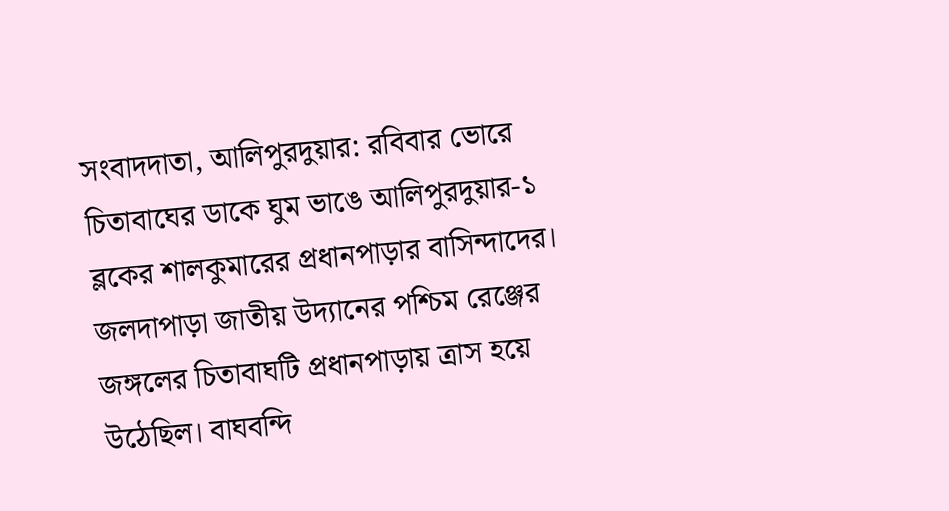সংবাদদাতা, আলিপুরদুয়ার: রবিবার ভোরে চিতাবাঘের ডাকে ঘুম ভাঙে আলিপুরদুয়ার-১ ব্লকের শালকুমারের প্রধানপাড়ার বাসিন্দাদের। জলদাপাড়া জাতীয় উদ্যানের পশ্চিম রেঞ্জের জঙ্গলের চিতাবাঘটি প্রধানপাড়ায় ত্রাস হয়ে উঠেছিল। বাঘবন্দি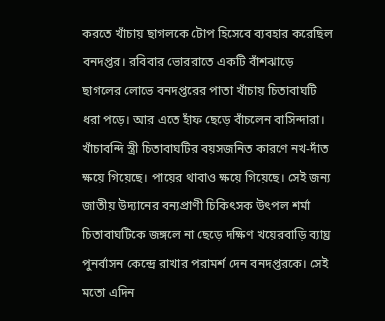করতে খাঁচায় ছাগলকে টোপ হিসেবে ব্যবহার করেছিল বনদপ্তর। রবিবার ভোররাতে একটি বাঁশঝাড়ে ছাগলের লোভে বনদপ্তরের পাতা খাঁচায় চিতাবাঘটি ধরা পড়ে। আর এতে হাঁফ ছেড়ে বাঁচলেন বাসিন্দারা। খাঁচাবন্দি স্ত্রী চিতাবাঘটির বয়সজনিত কারণে নখ-দাঁত ক্ষয়ে গিয়েছে। পায়ের থাবাও ক্ষয়ে গিয়েছে। সেই জন্য জাতীয় উদ্যানের বন্যপ্রাণী চিকিৎসক উৎপল শর্মা চিতাবাঘটিকে জঙ্গলে না ছেড়ে দক্ষিণ খয়েরবাড়ি ব্যাঘ্র পুনর্বাসন কেন্দ্রে রাখার পরামর্শ দেন বনদপ্তরকে। সেই মতো এদিন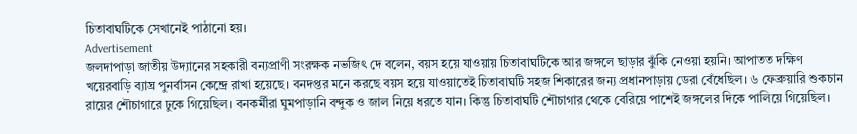চিতাবাঘটিকে সেখানেই পাঠানো হয়।
Advertisement
জলদাপাড়া জাতীয় উদ্যানের সহকারী বন্যপ্রাণী সংরক্ষক নভজিৎ দে বলেন, বয়স হয়ে যাওয়ায় চিতাবাঘটিকে আর জঙ্গলে ছাড়ার ঝুঁকি নেওয়া হয়নি। আপাতত দক্ষিণ খয়েরবাড়ি ব্যাঘ্র পুনর্বাসন কেন্দ্রে রাখা হয়েছে। বনদপ্তর মনে করছে বয়স হয়ে যাওয়াতেই চিতাবাঘটি সহজ শিকারের জন্য প্রধানপাড়ায় ডেরা বেঁধেছিল। ৬ ফেব্রুয়ারি শুকচান রায়ের শৌচাগারে ঢুকে গিয়েছিল। বনকর্মীরা ঘুমপাড়ানি বন্দুক ও জাল নিয়ে ধরতে যান। কিন্তু চিতাবাঘটি শৌচাগার থেকে বেরিয়ে পাশেই জঙ্গলের দিকে পালিয়ে গিয়েছিল।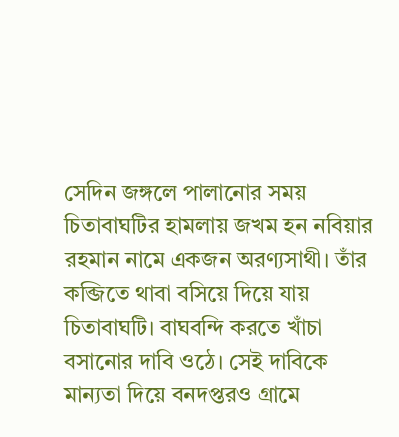সেদিন জঙ্গলে পালানোর সময় চিতাবাঘটির হামলায় জখম হন নবিয়ার রহমান নামে একজন অরণ্যসাথী। তাঁর কব্জিতে থাবা বসিয়ে দিয়ে যায় চিতাবাঘটি। বাঘবন্দি করতে খাঁচা বসানোর দাবি ওঠে। সেই দাবিকে মান্যতা দিয়ে বনদপ্তরও গ্রামে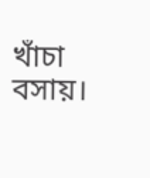খাঁচা বসায়।